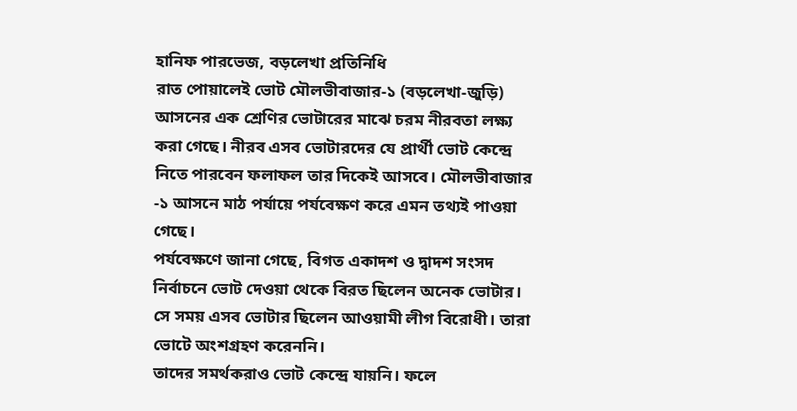হানিফ পারভেজ, বড়লেখা প্রতিনিধি
রাত পোয়ালেই ভোট মৌলভীবাজার-১ (বড়লেখা-জুড়ি) আসনের এক শ্রেণির ভোটারের মাঝে চরম নীরবতা লক্ষ্য করা গেছে। নীরব এসব ভোটারদের যে প্রার্থী ভোট কেন্দ্রে নিতে পারবেন ফলাফল তার দিকেই আসবে। মৌলভীবাজার -১ আসনে মাঠ পর্যায়ে পর্যবেক্ষণ করে এমন তথ্যই পাওয়া গেছে।
পর্যবেক্ষণে জানা গেছে, বিগত একাদশ ও দ্বাদশ সংসদ নির্বাচনে ভোট দেওয়া থেকে বিরত ছিলেন অনেক ভোটার। সে সময় এসব ভোটার ছিলেন আওয়ামী লীগ বিরোধী। তারা ভোটে অংশগ্রহণ করেননি।
তাদের সমর্থকরাও ভোট কেন্দ্রে যায়নি। ফলে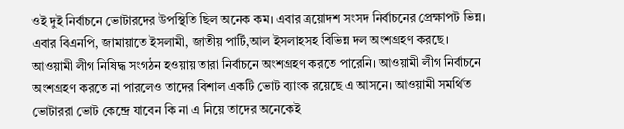ওই দুই নির্বাচনে ভোটারদের উপস্থিতি ছিল অনেক কম। এবার ত্রয়োদশ সংসদ নির্বাচনের প্রেক্ষাপট ভিন্ন। এবার বিএনপি, জামায়াতে ইসলামী, জাতীয় পার্টি,আল ইসলাহসহ বিভিন্ন দল অংশগ্রহণ করছে।
আওয়ামী লীগ নিষিদ্ধ সংগঠন হওয়ায় তারা নির্বাচনে অংশগ্রহণ করতে পারেনি। আওয়ামী লীগ নির্বাচনে অংশগ্রহণ করতে না পারলেও তাদের বিশাল একটি ভোট ব্যাংক রয়েছে এ আসনে। আওয়ামী সমর্থিত ভোটাররা ভোট কেন্দ্রে যাবেন কি না এ নিয়ে তাদের অনেকেই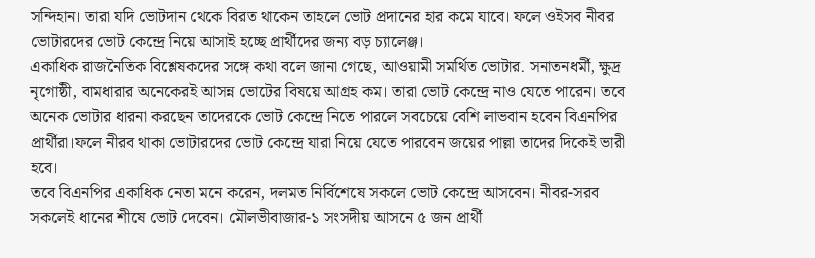সন্দিহান। তারা যদি ভোটদান থেকে বিরত থাকেন তাহলে ভোট প্রদানের হার কমে যাবে। ফলে ওইসব নীবর ভোটারদের ভোট কেন্দ্রে নিয়ে আসাই হচ্ছে প্রার্থীদের জন্য বড় চ্যালেঞ্জ।
একাধিক রাজনৈতিক বিশ্লেষকদের সঙ্গে কথা বলে জানা গেছে, আওয়ামী সমর্থিত ভোটার. সনাতনধর্মী, ক্ষুদ্র নৃগোষ্ঠী, বামধারার অনেকেরই আসন্ন ভোটের বিষয়ে আগ্রহ কম। তারা ভোট কেন্দ্রে নাও যেতে পারেন। তবে অনেক ভোটার ধারনা করছেন তাদেরকে ভোট কেন্দ্রে নিতে পারলে সবচেয়ে বেশি লাভবান হবেন বিএনপির প্রার্থীরা।ফলে নীরব থাকা ভোটারদের ভোট কেন্দ্রে যারা নিয়ে যেতে পারবেন জয়ের পাল্লা তাদের দিকেই ভারী হবে।
তবে বিএনপির একাধিক নেতা মনে করেন, দলমত নির্বিশেষে সকলে ভোট কেন্দ্রে আসবেন। নীবর-সরব সকলেই ধানের শীষে ভোট দেবেন। মৌলভীবাজার-১ সংসদীয় আসনে ৫ জন প্রার্থী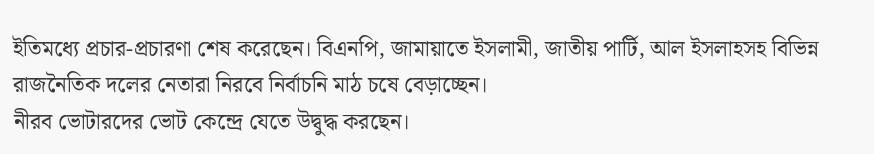ইতিমধ্যে প্রচার-প্রচারণা শেষ করেছেন। বিএনপি, জামায়াতে ইসলামী, জাতীয় পার্টি, আল ইসলাহসহ বিভিন্ন রাজনৈতিক দলের নেতারা নিরবে নির্বাচনি মাঠ চষে বেড়াচ্ছেন।
নীরব ভোটারদের ভোট কেন্দ্রে যেতে উদ্বুদ্ধ করছেন।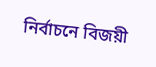নির্বাচনে বিজয়ী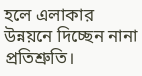হলে এলাকার উন্নয়নে দিচ্ছেন নানা প্রতিশ্রুতি।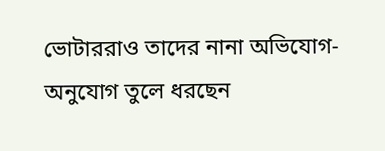ভোটাররাও তাদের নানা অভিযোগ-অনুযোগ তুলে ধরছেন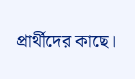প্রার্থীদের কাছে।